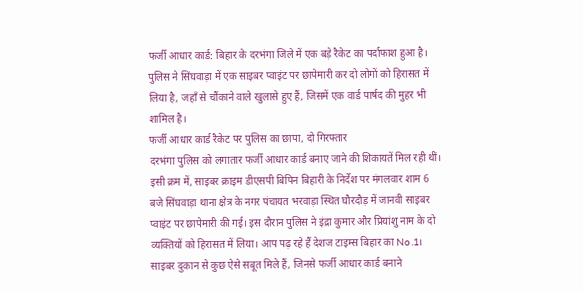फर्जी आधार कार्ड: बिहार के दरभंगा जिले में एक बड़े रैकेट का पर्दाफाश हुआ है। पुलिस ने सिंघवाड़ा में एक साइबर प्वाइंट पर छापेमारी कर दो लोगों को हिरासत में लिया है, जहाँ से चौंकाने वाले खुलासे हुए हैं, जिसमें एक वार्ड पार्षद की मुहर भी शामिल है।
फर्जी आधार कार्ड रैकेट पर पुलिस का छापा, दो गिरफ्तार
दरभंगा पुलिस को लगातार फर्जी आधार कार्ड बनाए जाने की शिकायतें मिल रही थीं। इसी क्रम में, साइबर क्राइम डीएसपी बिपिन बिहारी के निर्देश पर मंगलवार शाम 6 बजे सिंघवाड़ा थाना क्षेत्र के नगर पंचायत भरवाड़ा स्थित घौरदौड़ में जानवी साइबर प्वाइंट पर छापेमारी की गई। इस दौरान पुलिस ने इंद्रा कुमार और प्रियांशु नाम के दो व्यक्तियों को हिरासत में लिया। आप पढ़ रहे हैं देशज टाइम्स बिहार का No.1। साइबर दुकान से कुछ ऐसे सबूत मिले हैं, जिनसे फर्जी आधार कार्ड बनाने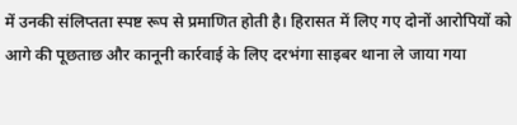में उनकी संलिप्तता स्पष्ट रूप से प्रमाणित होती है। हिरासत में लिए गए दोनों आरोपियों को आगे की पूछताछ और कानूनी कार्रवाई के लिए दरभंगा साइबर थाना ले जाया गया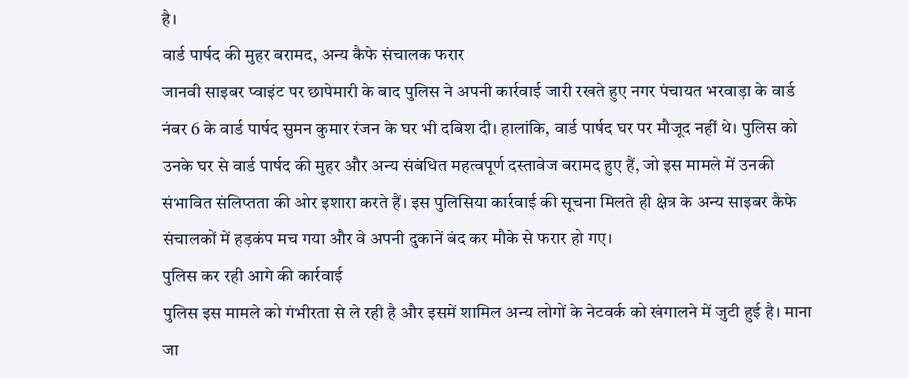है।
वार्ड पार्षद की मुहर बरामद, अन्य कैफे संचालक फरार
जानवी साइबर प्वाइंट पर छापेमारी के बाद पुलिस ने अपनी कार्रवाई जारी रखते हुए नगर पंचायत भरवाड़ा के वार्ड नंबर 6 के वार्ड पार्षद सुमन कुमार रंजन के घर भी दबिश दी। हालांकि, वार्ड पार्षद घर पर मौजूद नहीं थे। पुलिस को उनके घर से वार्ड पार्षद की मुहर और अन्य संबंधित महत्वपूर्ण दस्तावेज बरामद हुए हैं, जो इस मामले में उनकी संभावित संलिप्तता की ओर इशारा करते हैं। इस पुलिसिया कार्रवाई की सूचना मिलते ही क्षेत्र के अन्य साइबर कैफे संचालकों में हड़कंप मच गया और वे अपनी दुकानें बंद कर मौके से फरार हो गए।
पुलिस कर रही आगे की कार्रवाई
पुलिस इस मामले को गंभीरता से ले रही है और इसमें शामिल अन्य लोगों के नेटवर्क को खंगालने में जुटी हुई है। माना जा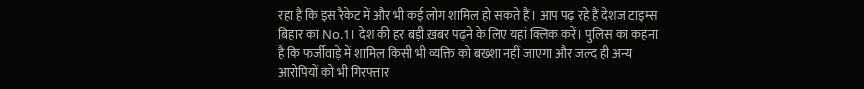रहा है कि इस रैकेट में और भी कई लोग शामिल हो सकते हैं। आप पढ़ रहे हैं देशज टाइम्स बिहार का No.1। देश की हर बड़ी ख़बर पढ़ने के लिए यहां क्लिक करें। पुलिस का कहना है कि फर्जीवाड़े में शामिल किसी भी व्यक्ति को बख्शा नहीं जाएगा और जल्द ही अन्य आरोपियों को भी गिरफ्तार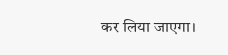कर लिया जाएगा।